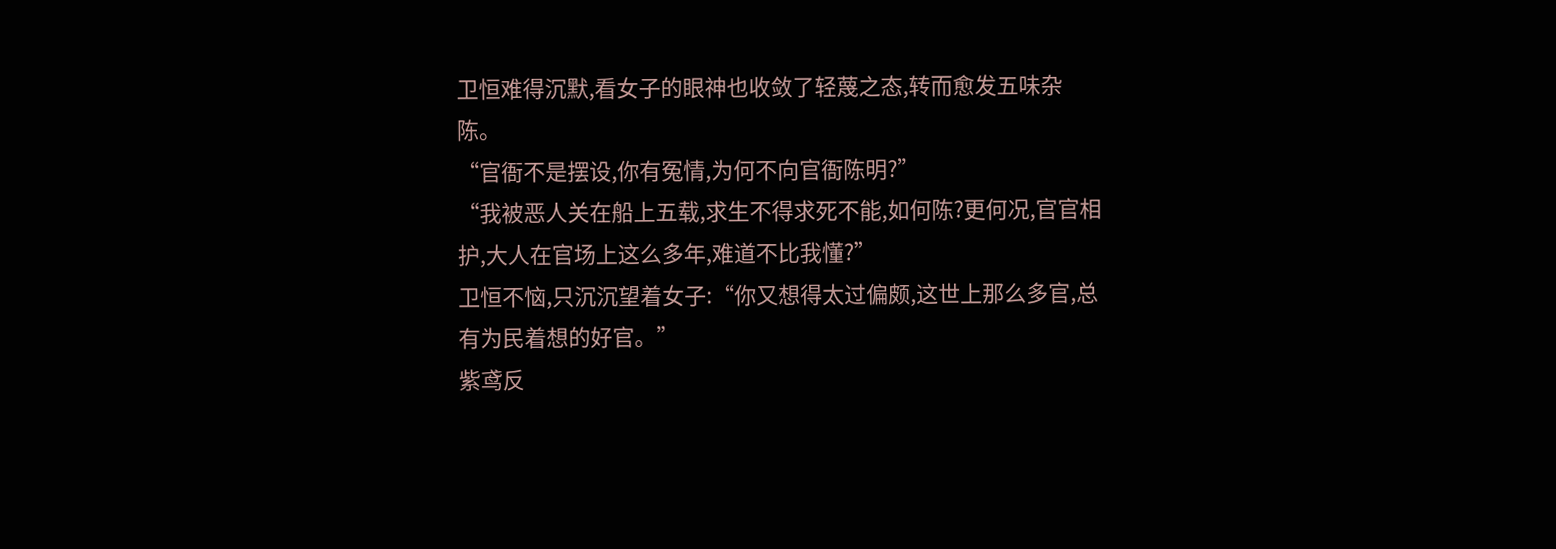卫恒难得沉默,看女子的眼神也收敛了轻蔑之态,转而愈发五味杂陈。
“官衙不是摆设,你有冤情,为何不向官衙陈明?”
“我被恶人关在船上五载,求生不得求死不能,如何陈?更何况,官官相护,大人在官场上这么多年,难道不比我懂?”
卫恒不恼,只沉沉望着女子:“你又想得太过偏颇,这世上那么多官,总有为民着想的好官。”
紫鸢反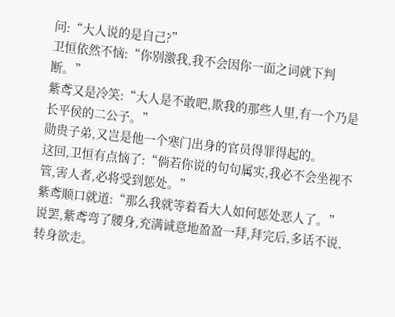问:“大人说的是自己?”
卫恒依然不恼:“你别激我,我不会因你一面之词就下判断。”
紫鸢又是冷笑:“大人是不敢吧,欺我的那些人里,有一个乃是长平侯的二公子。”
勋贵子弟,又岂是他一个寒门出身的官员得罪得起的。
这回,卫恒有点恼了:“倘若你说的句句属实,我必不会坐视不管,害人者,必将受到惩处。”
紫鸢顺口就道:“那么我就等着看大人如何惩处恶人了。”
说罢,紫鸢弯了腰身,充满诚意地盈盈一拜,拜完后,多话不说,转身欲走。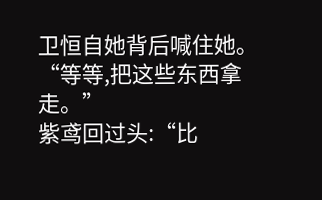卫恒自她背后喊住她。
“等等,把这些东西拿走。”
紫鸢回过头:“比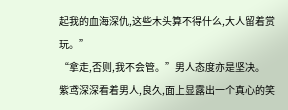起我的血海深仇,这些木头算不得什么,大人留着赏玩。”
“拿走,否则,我不会管。”男人态度亦是坚决。
紫鸢深深看着男人,良久,面上显露出一个真心的笑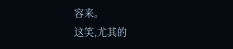容来。
这笑,尤其的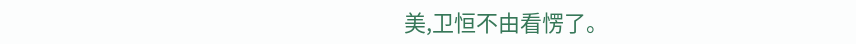美,卫恒不由看愣了。